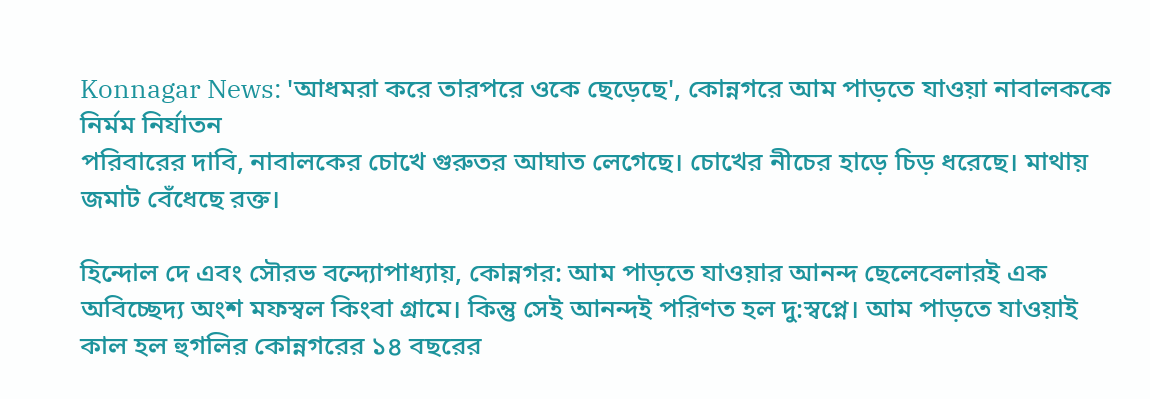Konnagar News: 'আধমরা করে তারপরে ওকে ছেড়েছে', কোন্নগরে আম পাড়তে যাওয়া নাবালককে নির্মম নির্যাতন
পরিবারের দাবি, নাবালকের চোখে গুরুতর আঘাত লেগেছে। চোখের নীচের হাড়ে চিড় ধরেছে। মাথায় জমাট বেঁধেছে রক্ত।

হিন্দোল দে এবং সৌরভ বন্দ্যোপাধ্যায়, কোন্নগর: আম পাড়তে যাওয়ার আনন্দ ছেলেবেলারই এক অবিচ্ছেদ্য অংশ মফস্বল কিংবা গ্রামে। কিন্তু সেই আনন্দই পরিণত হল দু:স্বপ্নে। আম পাড়তে যাওয়াই কাল হল হুগলির কোন্নগরের ১৪ বছরের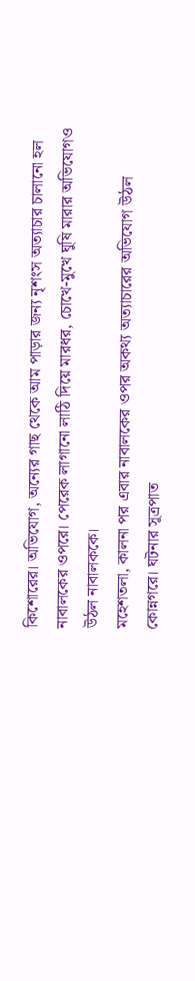কিশোরের। অভিযোগ, অন্যের গাছ থেকে আম পাড়ার জন্য নৃশংস অত্যাচার চালানো হল নাবালকের ওপরে। পেরেক লাগানো লাঠি দিয়ে মারধর, চোখে-মুখে ঘুষি মারার অভিযোগও উঠল নাবালককে।
মহেশতলা, কালনা পর এবার নাবালকের ওপর অকথ্য অত্যাচারের অভিযোগ উঠল কোন্নগরে। ঘটনার সূত্রপাত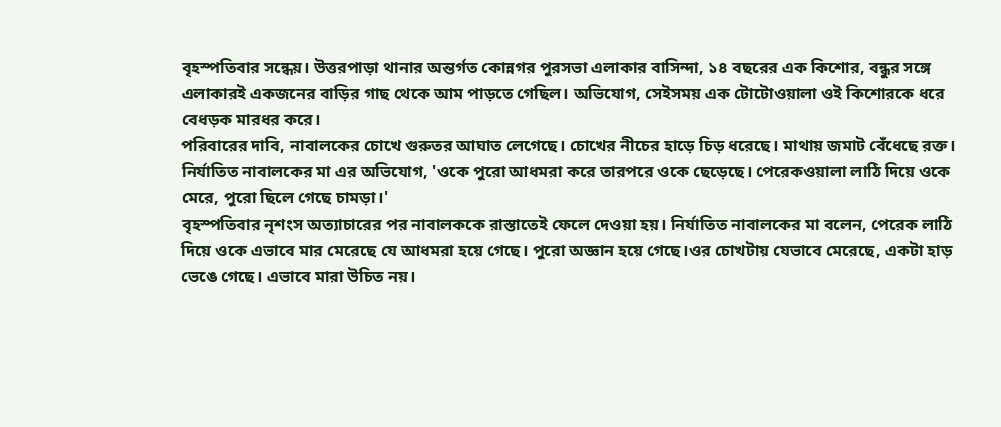বৃহস্পতিবার সন্ধেয়। উত্তরপাড়া থানার অন্তর্গত কোন্নগর পুরসভা এলাকার বাসিন্দা, ১৪ বছরের এক কিশোর, বন্ধুর সঙ্গে এলাকারই একজনের বাড়ির গাছ থেকে আম পাড়তে গেছিল। অভিযোগ, সেইসময় এক টোটোওয়ালা ওই কিশোরকে ধরে বেধড়ক মারধর করে।
পরিবারের দাবি, নাবালকের চোখে গুরুতর আঘাত লেগেছে। চোখের নীচের হাড়ে চিড় ধরেছে। মাথায় জমাট বেঁধেছে রক্ত। নির্যাতিত নাবালকের মা এর অভিযোগ, 'ওকে পুরো আধমরা করে তারপরে ওকে ছেড়েছে। পেরেকওয়ালা লাঠি দিয়ে ওকে মেরে, পুরো ছিলে গেছে চামড়া।'
বৃহস্পতিবার নৃশংস অত্যাচারের পর নাবালককে রাস্তাতেই ফেলে দেওয়া হয়। নির্যাতিত নাবালকের মা বলেন, পেরেক লাঠি দিয়ে ওকে এভাবে মার মেরেছে যে আধমরা হয়ে গেছে। পুরো অজ্ঞান হয়ে গেছে।ওর চোখটায় যেভাবে মেরেছে, একটা হাড় ভেঙে গেছে। এভাবে মারা উচিত নয়।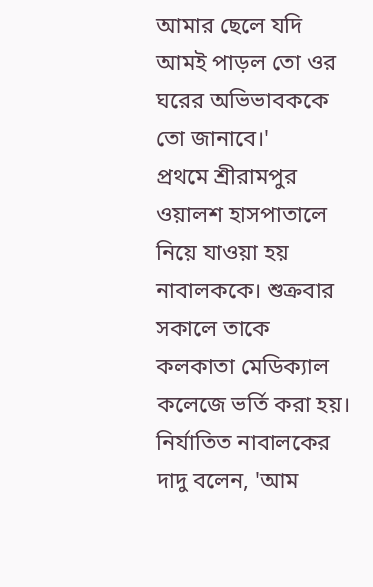আমার ছেলে যদি আমই পাড়ল তো ওর ঘরের অভিভাবককে তো জানাবে।'
প্রথমে শ্রীরামপুর ওয়ালশ হাসপাতালে নিয়ে যাওয়া হয় নাবালককে। শুক্রবার সকালে তাকে কলকাতা মেডিক্যাল কলেজে ভর্তি করা হয়। নির্যাতিত নাবালকের দাদু বলেন, 'আম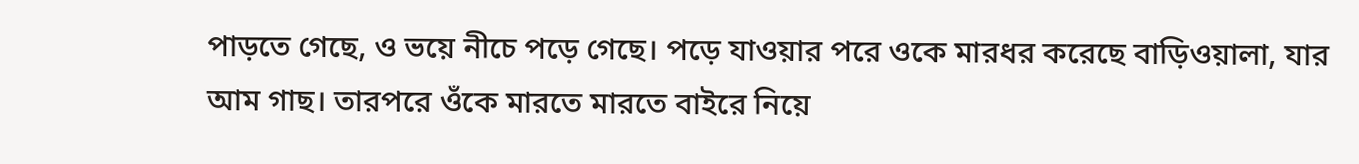পাড়তে গেছে, ও ভয়ে নীচে পড়ে গেছে। পড়ে যাওয়ার পরে ওকে মারধর করেছে বাড়িওয়ালা, যার আম গাছ। তারপরে ওঁকে মারতে মারতে বাইরে নিয়ে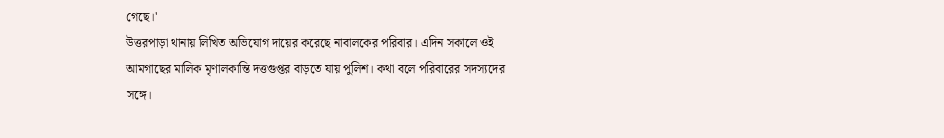গেছে।'
উত্তরপাড়া থানায় লিখিত অভিযোগ দায়ের করেছে নাবালকের পরিবার। এদিন সকালে ওই আমগাছের মালিক মৃণালকান্তি দত্তগুপ্তর বাড়তে যায় পুলিশ। কথা বলে পরিবারের সদস্যদের সঙ্গে।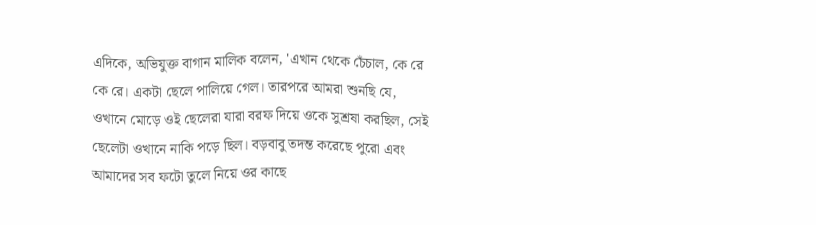এদিকে, অভিযুক্ত বাগান মালিক বলেন, 'এখান থেকে চেঁচাল, কে রে কে রে। একটা ছেলে পালিয়ে গেল। তারপরে আমরা শুনছি যে, ওখানে মোড়ে ওই ছেলেরা যারা বরফ দিয়ে ওকে সুশ্রষা করছিল, সেই ছেলেটা ওখানে নাকি পড়ে ছিল। বড়বাবু তদন্ত করেছে পুরো এবং আমাদের সব ফটো তুলে নিয়ে ওর কাছে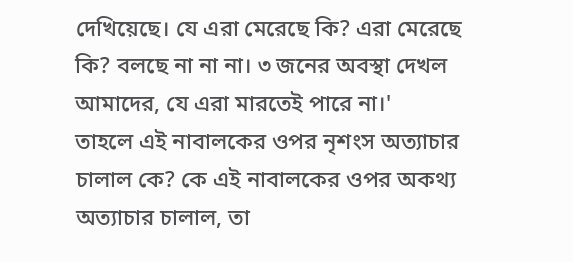দেখিয়েছে। যে এরা মেরেছে কি? এরা মেরেছে কি? বলছে না না না। ৩ জনের অবস্থা দেখল আমাদের, যে এরা মারতেই পারে না।'
তাহলে এই নাবালকের ওপর নৃশংস অত্যাচার চালাল কে? কে এই নাবালকের ওপর অকথ্য অত্যাচার চালাল, তা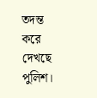তদন্ত করে দেখছে পুলিশ।